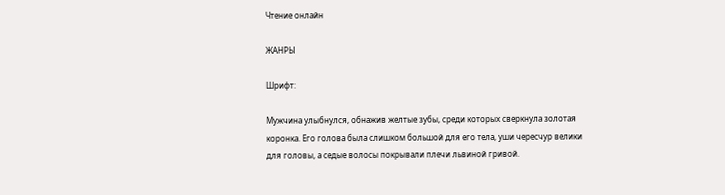Чтение онлайн

ЖАНРЫ

Шрифт:

Мужчина улыбнулся, обнажив желтые зубы, среди которых сверкнула золотая коронка. Его голова была слишком большой для его тела, уши чересчур велики для головы, а седые волосы покрывали плечи львиной гривой.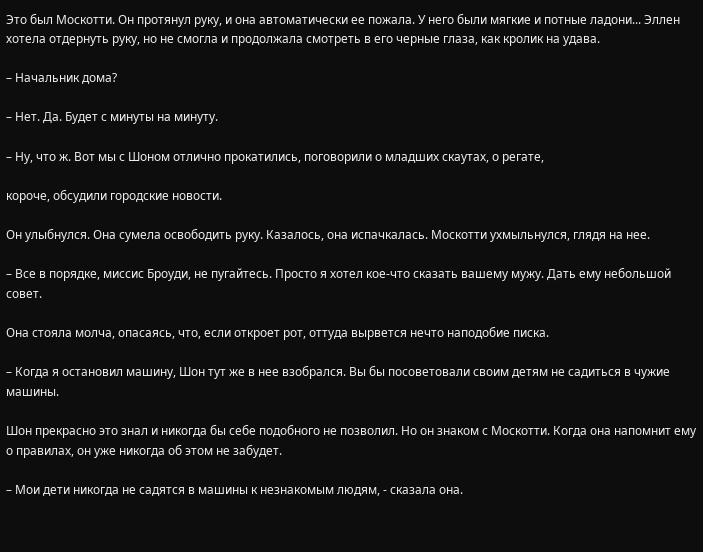Это был Москотти. Он протянул руку, и она автоматически ее пожала. У него были мягкие и потные ладони... Эллен хотела отдернуть руку, но не смогла и продолжала смотреть в его черные глаза, как кролик на удава.

– Начальник дома?

– Нет. Да. Будет с минуты на минуту.

– Ну, что ж. Вот мы с Шоном отлично прокатились, поговорили о младших скаутах, о регате,

короче, обсудили городские новости.

Он улыбнулся. Она сумела освободить руку. Казалось, она испачкалась. Москотти ухмыльнулся, глядя на нее.

– Все в порядке, миссис Броуди, не пугайтесь. Просто я хотел кое-что сказать вашему мужу. Дать ему небольшой совет.

Она стояла молча, опасаясь, что, если откроет рот, оттуда вырвется нечто наподобие писка.

– Когда я остановил машину, Шон тут же в нее взобрался. Вы бы посоветовали своим детям не садиться в чужие машины.

Шон прекрасно это знал и никогда бы себе подобного не позволил. Но он знаком с Москотти. Когда она напомнит ему о правилах, он уже никогда об этом не забудет.

– Мои дети никогда не садятся в машины к незнакомым людям, - сказала она.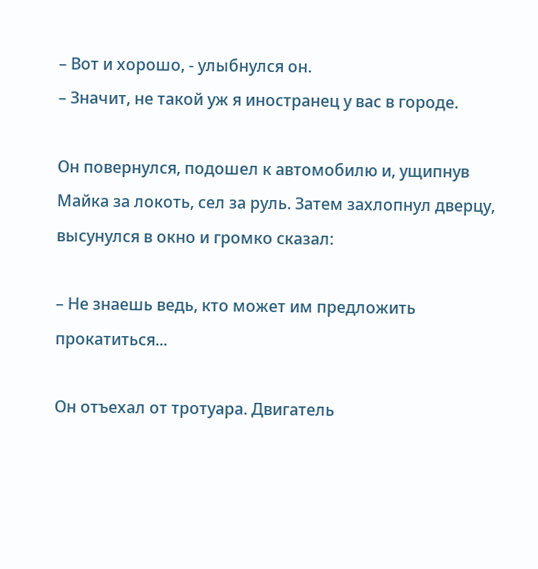– Вот и хорошо, - улыбнулся он.
– Значит, не такой уж я иностранец у вас в городе.

Он повернулся, подошел к автомобилю и, ущипнув Майка за локоть, сел за руль. Затем захлопнул дверцу, высунулся в окно и громко сказал:

– Не знаешь ведь, кто может им предложить прокатиться...

Он отъехал от тротуара. Двигатель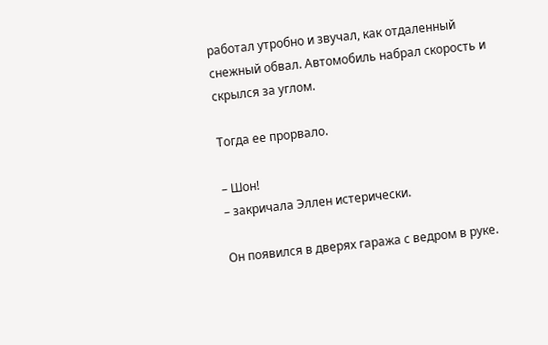работал утробно и звучал, как отдаленный снежный обвал. Автомобиль набрал скорость и скрылся за углом.

Тогда ее прорвало.

– Шон!
– закричала Эллен истерически.

Он появился в дверях гаража с ведром в руке.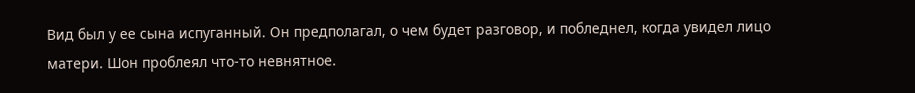Вид был у ее сына испуганный. Он предполагал, о чем будет разговор, и побледнел, когда увидел лицо матери. Шон проблеял что-то невнятное.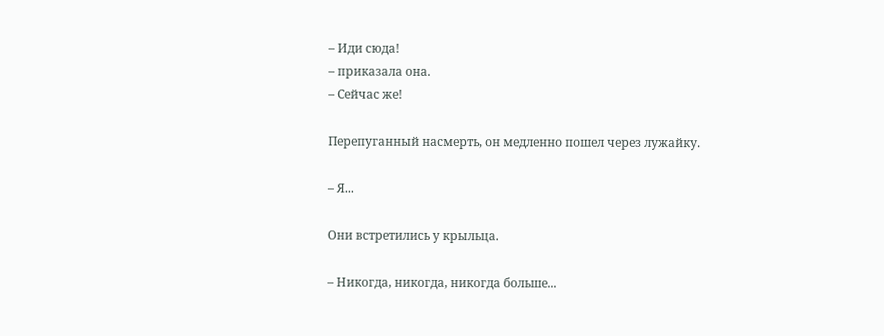– Иди сюда!
– приказала она.
– Сейчас же!

Перепуганный насмерть, он медленно пошел через лужайку.

– Я...

Они встретились у крыльца.

– Никогда, никогда, никогда больше...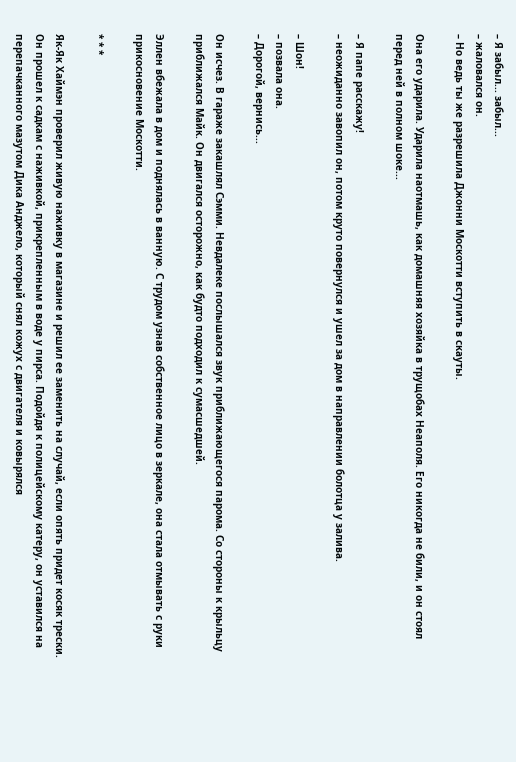– Я забыл... забыл...
– жаловался он.
– Но ведь ты же разрешила Джонни Москотти вступить в скауты.

Она его ударила. Ударила наотмашь, как домашняя хозяйка в трущобах Неаполя. Его никогда не били, и он стоял перед ней в полном шоке...

– Я папе расскажу!
– неожиданно завопил он, потом круто повернулся и ушел за дом в направлении болотца у залива.

– Шон!
– позвала она.
– Дорогой, вернись...

Он исчез. В гараже закашлял Сэмми. Невдалеке послышался звук приближающегося парома. Со стороны к крыльцу приближался Майк. Он двигался осторожно, как будто подходил к сумасшедшей.

Эллен вбежала в дом и поднялась в ванную. С трудом узнав собственное лицо в зеркале, она стала отмывать с руки прикосновение Москотти.

* * *

Як-Як Хаймэн проверил живую наживку в магазине и решил ее заменить на случай, если опять придет косяк трески. Он прошел к садкам с наживкой, прикрепленным в воде у пирса. Подойдя к полицейскому катеру, он уставился на перепачканного мазутом Дика Анджело, который снял кожух с двигателя и ковырялся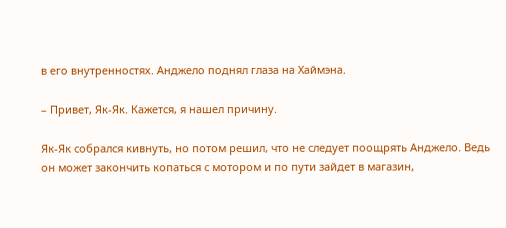в его внутренностях. Анджело поднял глаза на Хаймэна.

– Привет, Як-Як. Кажется, я нашел причину.

Як-Як собрался кивнуть, но потом решил, что не следует поощрять Анджело. Ведь он может закончить копаться с мотором и по пути зайдет в магазин,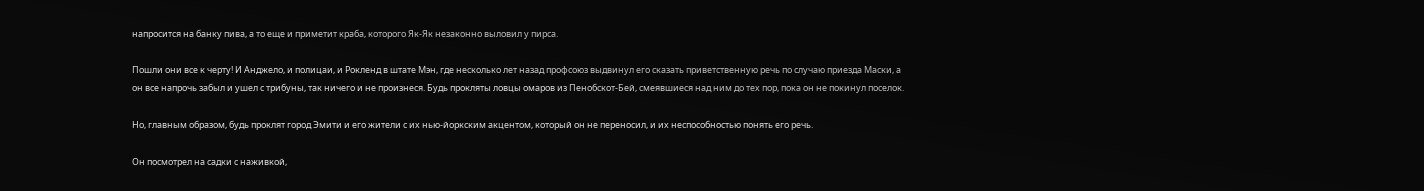напросится на банку пива, а то еще и приметит краба, которого Як-Як незаконно выловил у пирса.

Пошли они все к черту! И Анджело, и полицаи, и Рокленд в штате Мэн, где несколько лет назад профсоюз выдвинул его сказать приветственную речь по случаю приезда Маски, а он все напрочь забыл и ушел с трибуны, так ничего и не произнеся. Будь прокляты ловцы омаров из Пенобскот-Бей, смеявшиеся над ним до тех пор, пока он не покинул поселок.

Но, главным образом, будь проклят город Эмити и его жители с их нью-йоркским акцентом, который он не переносил, и их неспособностью понять его речь.

Он посмотрел на садки с наживкой,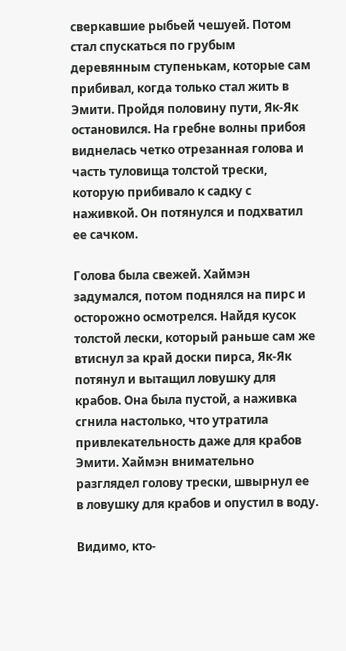сверкавшие рыбьей чешуей. Потом стал спускаться по грубым деревянным ступенькам, которые сам прибивал, когда только стал жить в Эмити. Пройдя половину пути, Як-Як остановился. На гребне волны прибоя виднелась четко отрезанная голова и часть туловища толстой трески, которую прибивало к садку с наживкой. Он потянулся и подхватил ее сачком.

Голова была свежей. Хаймэн задумался, потом поднялся на пирс и осторожно осмотрелся. Найдя кусок толстой лески, который раньше сам же втиснул за край доски пирса, Як-Як потянул и вытащил ловушку для крабов. Она была пустой, а наживка сгнила настолько, что утратила привлекательность даже для крабов Эмити. Хаймэн внимательно разглядел голову трески, швырнул ее в ловушку для крабов и опустил в воду.

Видимо, кто-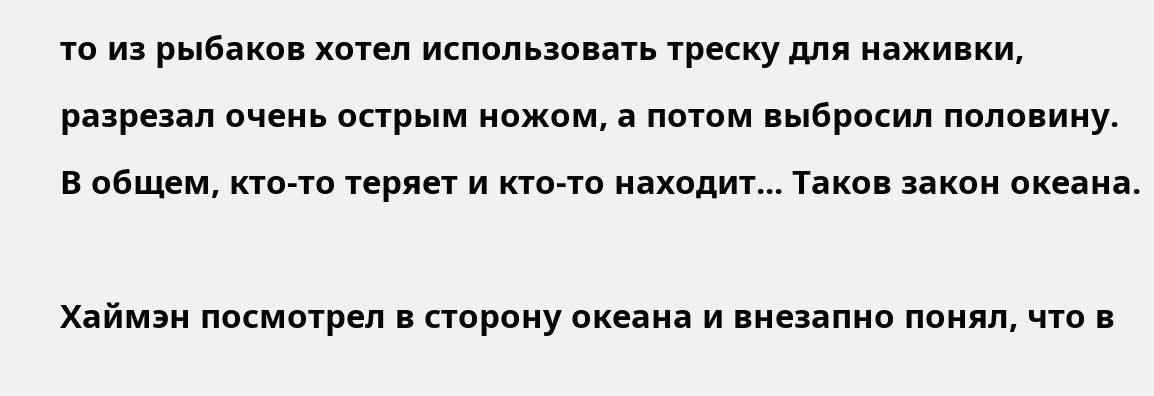то из рыбаков хотел использовать треску для наживки, разрезал очень острым ножом, а потом выбросил половину. В общем, кто-то теряет и кто-то находит... Таков закон океана.

Хаймэн посмотрел в сторону океана и внезапно понял, что в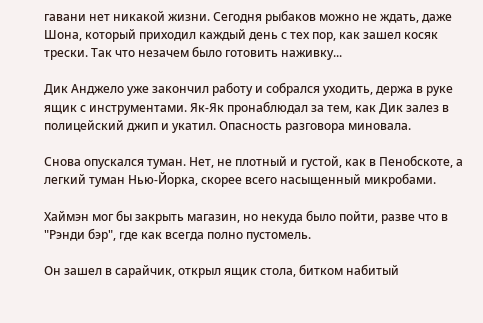гавани нет никакой жизни. Сегодня рыбаков можно не ждать, даже Шона, который приходил каждый день с тех пор, как зашел косяк трески. Так что незачем было готовить наживку...

Дик Анджело уже закончил работу и собрался уходить, держа в руке ящик с инструментами. Як-Як пронаблюдал за тем, как Дик залез в полицейский джип и укатил. Опасность разговора миновала.

Снова опускался туман. Нет, не плотный и густой, как в Пенобскоте, а легкий туман Нью-Йорка, скорее всего насыщенный микробами.

Хаймэн мог бы закрыть магазин, но некуда было пойти, разве что в "Рэнди бэр", где как всегда полно пустомель.

Он зашел в сарайчик, открыл ящик стола, битком набитый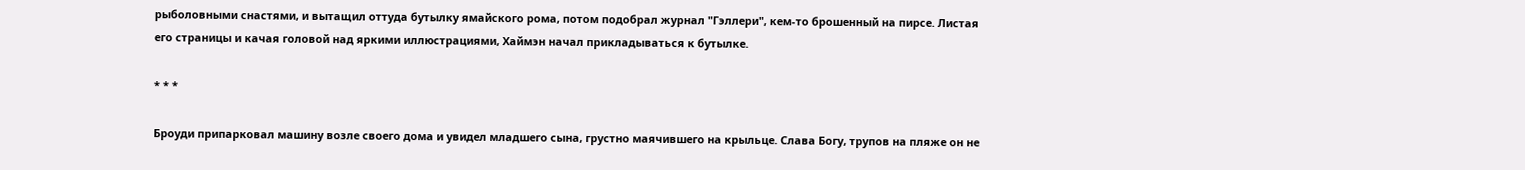рыболовными снастями, и вытащил оттуда бутылку ямайского рома, потом подобрал журнал "Гэллери", кем-то брошенный на пирсе. Листая его страницы и качая головой над яркими иллюстрациями, Хаймэн начал прикладываться к бутылке.

* * *

Броуди припарковал машину возле своего дома и увидел младшего сына, грустно маячившего на крыльце. Слава Богу, трупов на пляже он не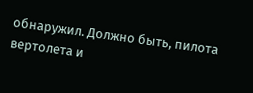обнаружил. Должно быть, пилота вертолета и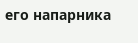его напарника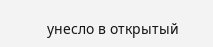унесло в открытый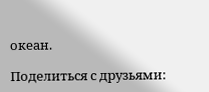океан.

Поделиться с друзьями: